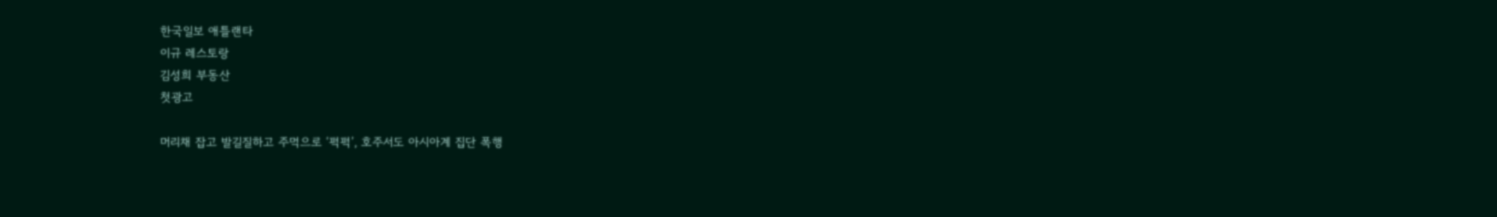한국일보 애틀랜타
이규 레스토랑
김성희 부동산
첫광고

머리채 잡고 발길질하고 주먹으로 ‘퍽퍽’, 호주서도 아시아계 집단 폭행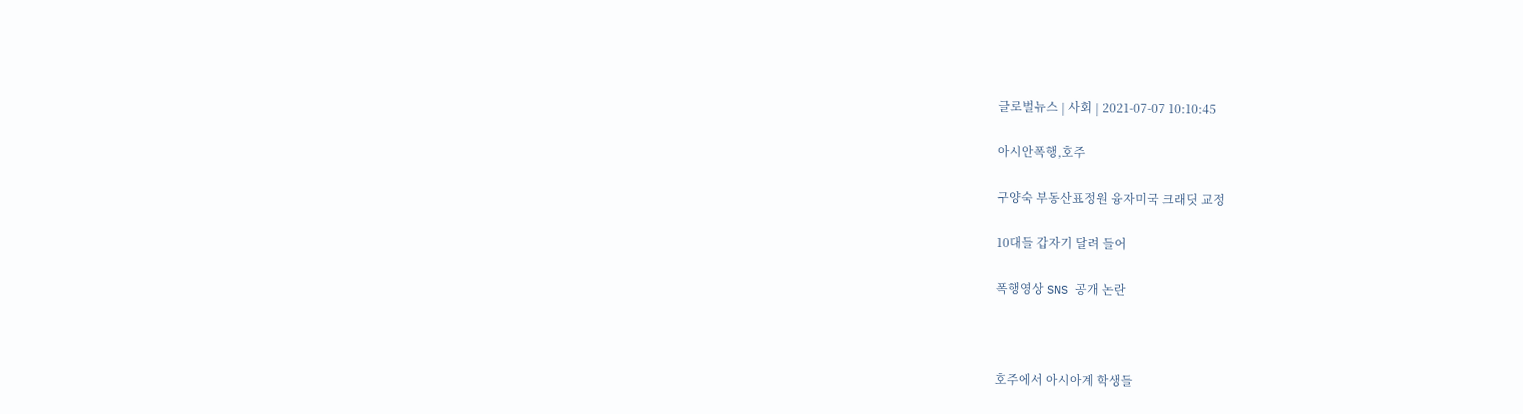글로벌뉴스 | 사회 | 2021-07-07 10:10:45

아시안폭행,호주

구양숙 부동산표정원 융자미국 크래딧 교정

10대들 갑자기 달려 들어

폭행영상 SNS 공개 논란



호주에서 아시아계 학생들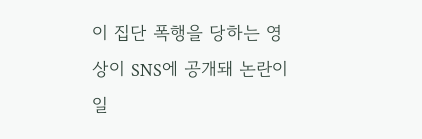이 집단 폭행을 당하는 영상이 SNS에 공개돼 논란이 일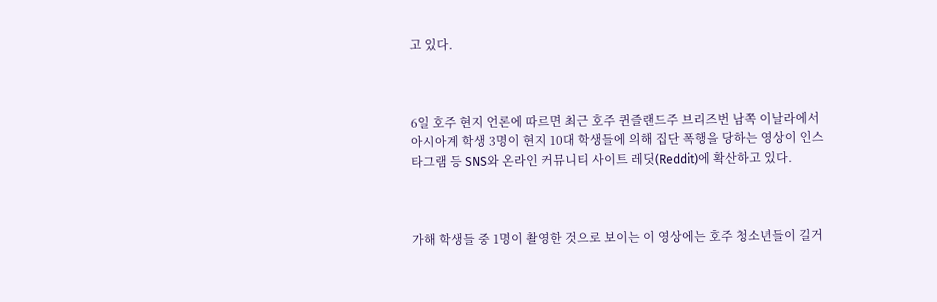고 있다.



6일 호주 현지 언론에 따르면 최근 호주 퀸즐랜드주 브리즈번 남쪽 이날라에서 아시아계 학생 3명이 현지 10대 학생들에 의해 집단 폭행을 당하는 영상이 인스타그램 등 SNS와 온라인 커뮤니티 사이트 레딧(Reddit)에 확산하고 있다.



가해 학생들 중 1명이 촬영한 것으로 보이는 이 영상에는 호주 청소년들이 길거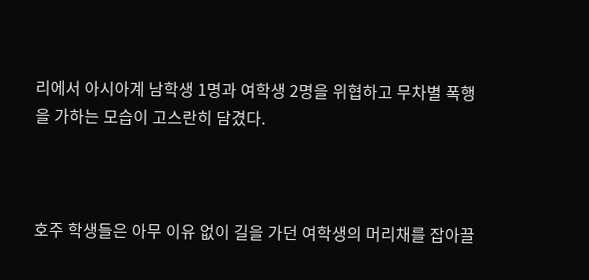리에서 아시아계 남학생 1명과 여학생 2명을 위협하고 무차별 폭행을 가하는 모습이 고스란히 담겼다.



호주 학생들은 아무 이유 없이 길을 가던 여학생의 머리채를 잡아끌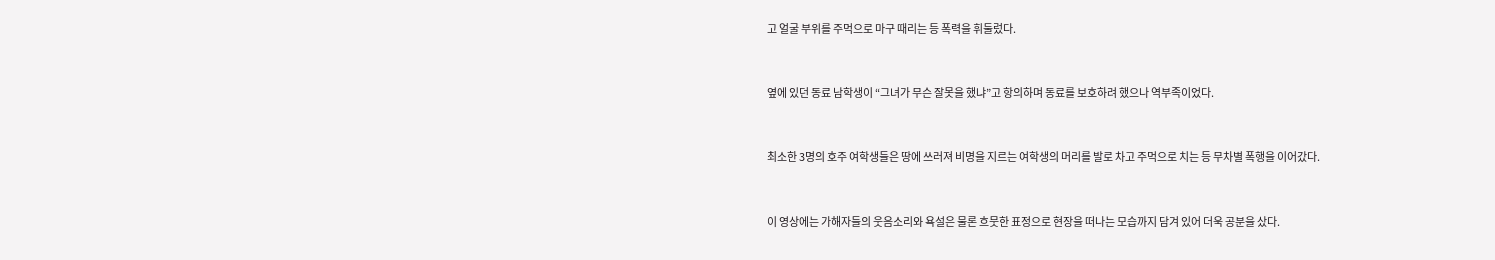고 얼굴 부위를 주먹으로 마구 때리는 등 폭력을 휘둘렀다.



옆에 있던 동료 남학생이 “그녀가 무슨 잘못을 했냐”고 항의하며 동료를 보호하려 했으나 역부족이었다.



최소한 3명의 호주 여학생들은 땅에 쓰러져 비명을 지르는 여학생의 머리를 발로 차고 주먹으로 치는 등 무차별 폭행을 이어갔다.



이 영상에는 가해자들의 웃음소리와 욕설은 물론 흐뭇한 표정으로 현장을 떠나는 모습까지 담겨 있어 더욱 공분을 샀다.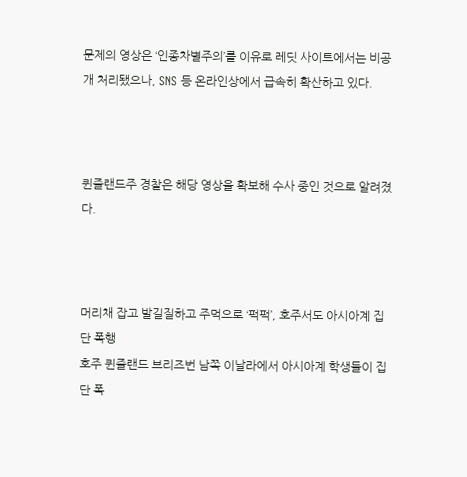문제의 영상은 ‘인종차별주의’를 이유로 레딧 사이트에서는 비공개 처리됐으나, SNS 등 온라인상에서 급속히 확산하고 있다.



퀸즐랜드주 경찰은 해당 영상을 확보해 수사 중인 것으로 알려졌다.



머리채 잡고 발길질하고 주먹으로 ‘퍽퍽’, 호주서도 아시아계 집단 폭행
호주 퀸즐랜드 브리즈번 남쪽 이날라에서 아시아계 학생들이 집단 폭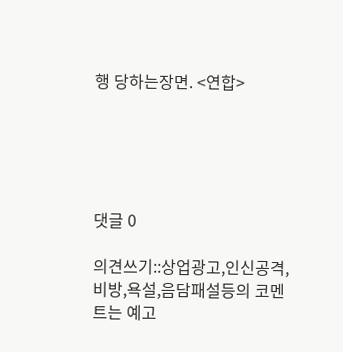행 당하는장면. <연합>





댓글 0

의견쓰기::상업광고,인신공격,비방,욕설,음담패설등의 코멘트는 예고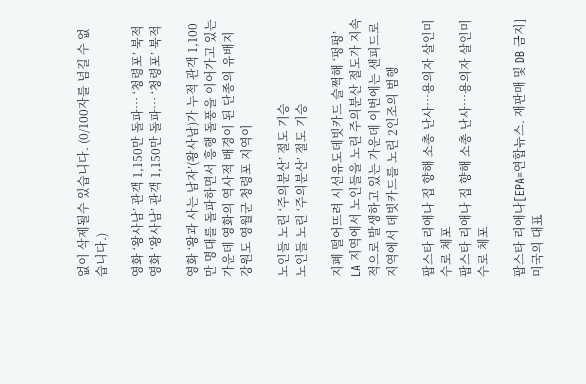없이 삭제될수 있습니다. (0/100자를 넘길 수 없습니다.)

영화 ‘왕사남’ 관객 1,150만 돌파… ‘청령포’ 북적
영화 ‘왕사남’ 관객 1,150만 돌파… ‘청령포’ 북적

영화 ‘왕과 사는 남자’(왕사남)가 누적 관객 1,100만 명대를 돌파하면서 흥행 돌풍을 이어가고 있는 가운데 영화의 역사적 배경이 된 단종의 유배지 강원도 영월군 청령포 지역이

노인들 노린 ‘주의분산’ 절도 기승
노인들 노린 ‘주의분산’ 절도 기승

지폐 떨어뜨려 시선유도데빗카드 슬쩍해 ‘펑펑’ LA 지역에서 노인들을 노린 주의분산 절도가 지속적으로 발생하고 있는 가운데 이번에는 샌피드로 지역에서 데빗카드를 노린 2인조의 범행

팝스타 리애나 집 향해 소총 난사…용의자 살인미수로 체포
팝스타 리애나 집 향해 소총 난사…용의자 살인미수로 체포

팝스타 리애나[EPA=연합뉴스. 재판매 및 DB 금지]  미국의 대표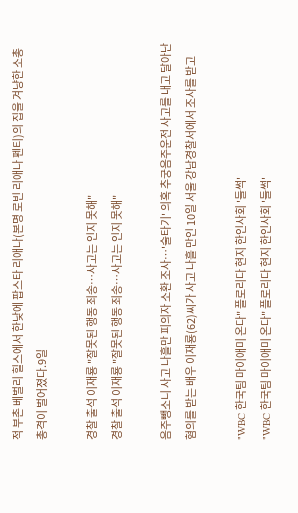적 부촌 베벌리 힐스에서 한낮에 팝스타 리애나(본명 로빈 리애나 펜티)의 집을 겨냥한 소총 총격이 벌어졌다.9일

경찰 출석 이재룡 "잘못된 행동 죄송…사고는 인지 못해"
경찰 출석 이재룡 "잘못된 행동 죄송…사고는 인지 못해"

음주뺑소니 사고 나흘만 피의자 소환 조사…'술타기' 의혹 추궁음주운전 사고를 내고 달아난 혐의를 받는 배우 이재룡(62)씨가 사고 나흘 만인 10일 서울 강남경찰서에서 조사를 받고

"WBC 한국팀 마이애미 온다" 플로리다 현지 한인사회 '들썩'
"WBC 한국팀 마이애미 온다" 플로리다 현지 한인사회 '들썩'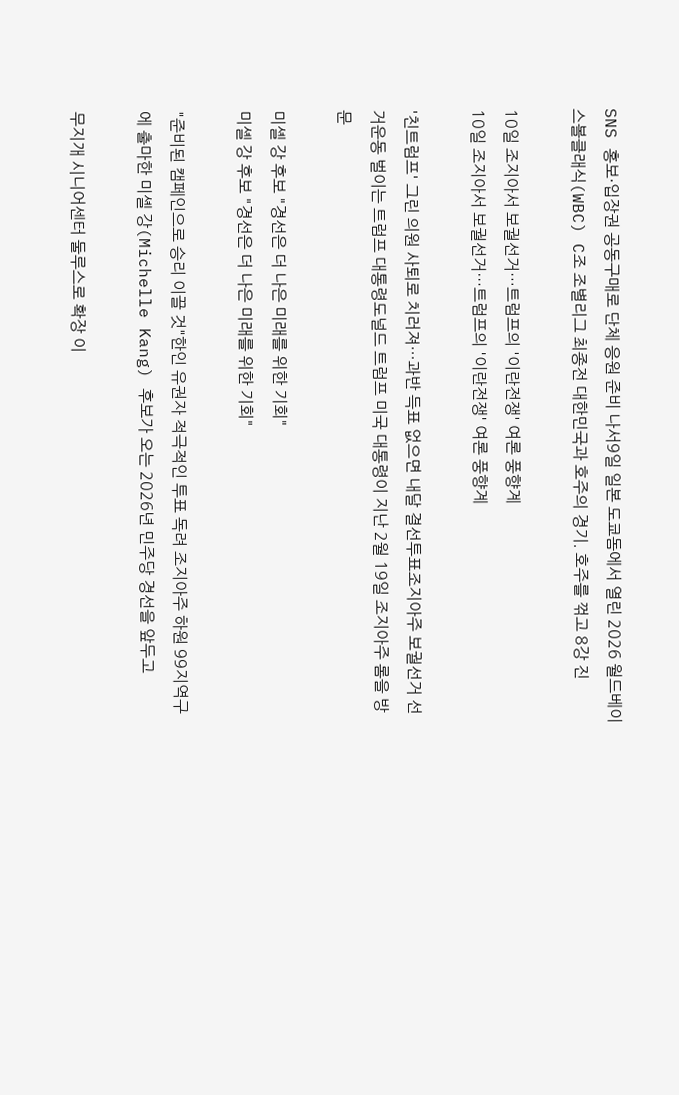SNS 홍보·입장권 공동구매로 단체 응원 준비 나서9일 일본 도쿄돔에서 열린 2026 월드베이스볼클래식(WBC) C조 조별리그 최종전 대한민국과 호주의 경기. 호주를 꺾고 8강 진

10일 조지아서 보궐선거…트럼프의 '이란전쟁' 여론 풍향계
10일 조지아서 보궐선거…트럼프의 '이란전쟁' 여론 풍향계

'친트럼프' 그린 의원 사퇴로 치러져…과반 득표 없으면 내달 결선투표조지아주 보궐선거 선거운동 벌이는 트럼프 대통령도널드 트럼프 미국 대통령이 지난 2월 19일 조지아주 롬을 방문

미셸 강 후보 "경선은 더 나은 미래를 위한 기회"
미셸 강 후보 "경선은 더 나은 미래를 위한 기회"

"준비된 캠페인으로 승리 이끌 것"한인 유권자 적극적인 투표 독려 조지아주 하원 99지역구에 출마한 미셸 강(Michelle Kang) 후보가 오는 2026년 민주당 경선을 앞두고

무지개 시니어센터 둘루스로 확장 이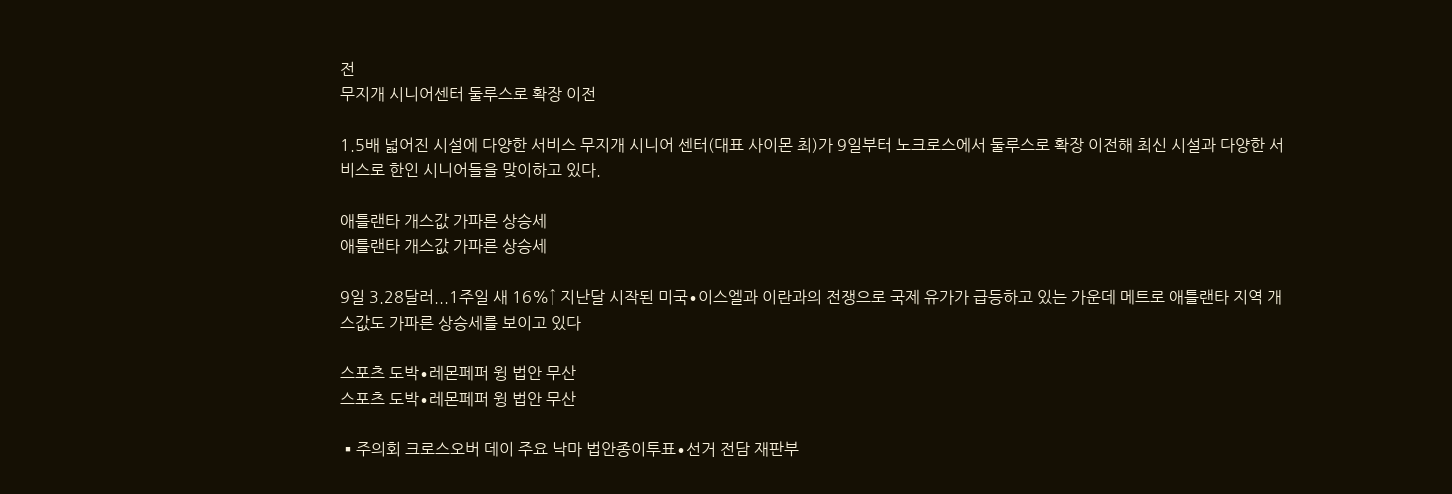전
무지개 시니어센터 둘루스로 확장 이전

1.5배 넓어진 시설에 다양한 서비스 무지개 시니어 센터(대표 사이몬 최)가 9일부터 노크로스에서 둘루스로 확장 이전해 최신 시설과 다양한 서비스로 한인 시니어들을 맞이하고 있다.

애틀랜타 개스값 가파른 상승세
애틀랜타 개스값 가파른 상승세

9일 3.28달러...1주일 새 16%↑ 지난달 시작된 미국∙이스엘과 이란과의 전쟁으로 국제 유가가 급등하고 있는 가운데 메트로 애틀랜타 지역 개스값도 가파른 상승세를 보이고 있다

스포츠 도박∙레몬페퍼 윙 법안 무산
스포츠 도박∙레몬페퍼 윙 법안 무산

▪주의회 크로스오버 데이 주요 낙마 법안종이투표∙선거 전담 재판부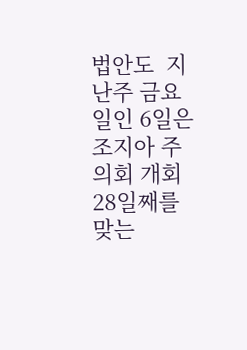법안도  지난주 금요일인 6일은 조지아 주의회 개회 28일째를 맞는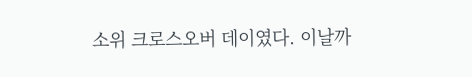소위 크로스오버 데이였다. 이날까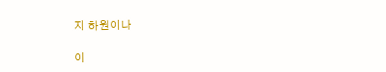지 하원이나

이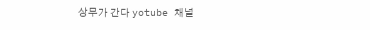상무가 간다 yotube 채널